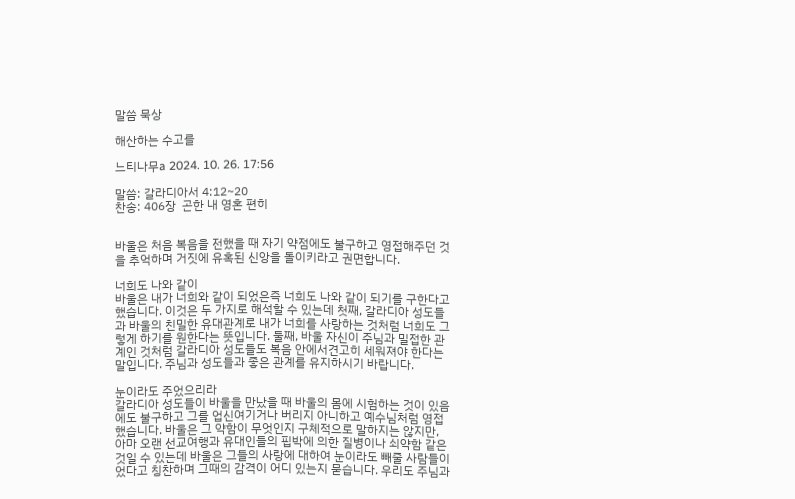말씀 묵상

해산하는 수고를

느티나무a 2024. 10. 26. 17:56

말씀: 갈라디아서 4:12~20
찬송: 406장  곤한 내 영혼 편히


바울은 처음 복음을 전했을 때 자기 약점에도 불구하고 영접해주던 것을 추억하며 거짓에 유혹된 신앙을 돌이키라고 권면합니다.

너희도 나와 같이
바울은 내가 너희와 같이 되었은즉 너희도 나와 같이 되기를 구한다고 했습니다. 이것은 두 가지로 해석할 수 있는데 첫째, 갈라디아 성도들과 바울의 친밀한 유대관계로 내가 너희를 사랑하는 것처럼 너희도 그렇게 하기를 원한다는 뜻입니다. 둘째, 바울 자신이 주님과 밀접한 관계인 것처럼 갈라디아 성도들도 복음 안에서견고히 세워져야 한다는 말입니다. 주님과 성도들과 좋은 관계를 유지하시기 바랍니다.

눈이라도 주었으리라
갈라디아 성도들이 바울을 만났을 때 바울의 몸에 시험하는 것이 있음에도 불구하고 그를 업신여기거나 버리지 아니하고 예수님처럼 영접했습니다. 바울은 그 약함이 무엇인지 구체적으로 말하지는 않지만, 아마 오랜 선교여행과 유대인들의 핍박에 의한 질병이나 쇠약함 같은 것일 수 있는데 바울은 그들의 사랑에 대하여 눈이라도 빼줄 사람들이었다고 칭찬하며 그때의 감격이 어디 있는지 묻습니다. 우리도 주님과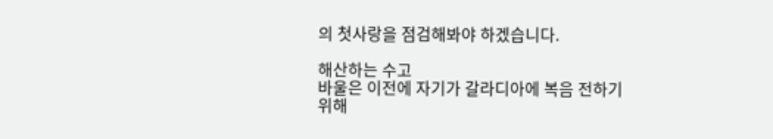의 첫사랑을 점검해봐야 하겠습니다.

해산하는 수고
바울은 이전에 자기가 갈라디아에 복음 전하기 위해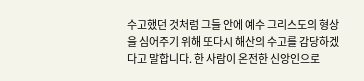수고했던 것처럼 그들 안에 예수 그리스도의 형상을 심어주기 위해 또다시 해산의 수고를 감당하겠다고 말합니다. 한 사람이 온전한 신앙인으로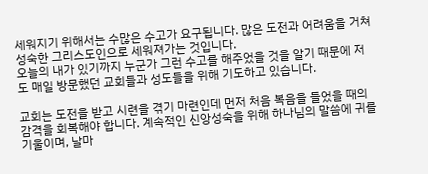세워지기 위해서는 수많은 수고가 요구됩니다. 많은 도전과 어려움을 거쳐 성숙한 그리스도인으로 세워져가는 것입니다.
오늘의 내가 있기까지 누군가 그런 수고를 해주었을 것을 알기 때문에 저도 매일 방문했던 교회들과 성도들을 위해 기도하고 있습니다.

교회는 도전을 받고 시련을 겪기 마련인데 먼저 처음 복음을 들었을 때의 감격을 회복해야 합니다. 계속적인 신앙성숙을 위해 하나님의 말씀에 귀를 기울이며, 날마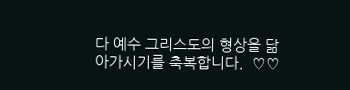다 예수 그리스도의 형상을 닮아가시기를 축복합니다.  ♡♡